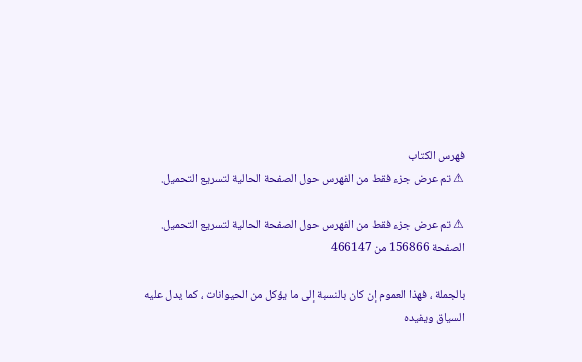فهرس الكتاب
⚠ تم عرض جزء فقط من الفهرس حول الصفحة الحالية لتسريع التحميل.

⚠ تم عرض جزء فقط من الفهرس حول الصفحة الحالية لتسريع التحميل.
الصفحة 156866 من 466147

بالجملة ، فهذا العموم إن كان بالنسبة إلى ما يؤكل من الحيوانات ، كما يدل عليه السياق ويفيده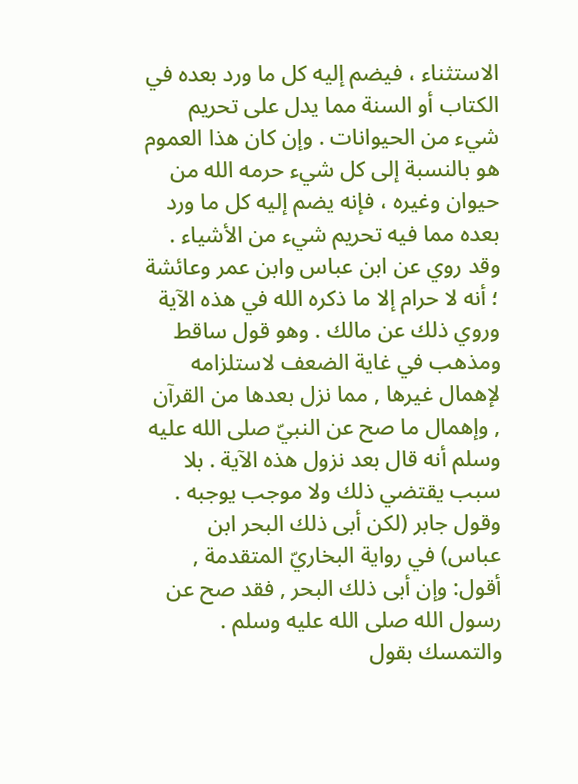الاستثناء ، فيضم إليه كل ما ورد بعده في الكتاب أو السنة مما يدل على تحريم شيء من الحيوانات . وإن كان هذا العموم هو بالنسبة إلى كل شيء حرمه الله من حيوان وغيره ، فإنه يضم إليه كل ما ورد بعده مما فيه تحريم شيء من الأشياء . وقد روي عن ابن عباس وابن عمر وعائشة ؛ أنه لا حرام إلا ما ذكره الله في هذه الآية وروي ذلك عن مالك . وهو قول ساقط ومذهب في غاية الضعف لاستلزامه لإهمال غيرها , مما نزل بعدها من القرآن , وإهمال ما صح عن النبيّ صلى الله عليه وسلم أنه قال بعد نزول هذه الآية . بلا سبب يقتضي ذلك ولا موجب يوجبه . وقول جابر (لكن أبى ذلك البحر ابن عباس) في رواية البخاريّ المتقدمة , أقول: وإن أبى ذلك البحر , فقد صح عن رسول الله صلى الله عليه وسلم . والتمسك بقول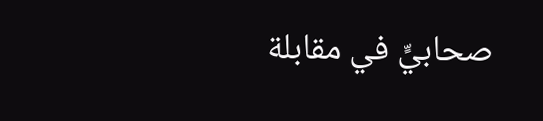صحابيٍّ في مقابلة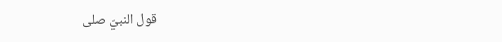قول النبيّ صلى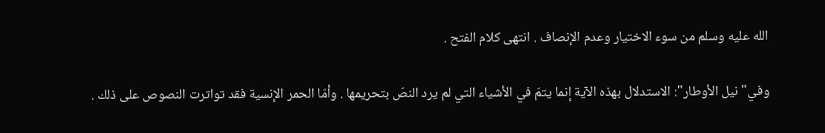الله عليه وسلم من سوء الاختيار وعدم الإنصاف . انتهى كلام الفتح .

وفي"نيل الأوطار": الاستدلال بهذه الآية إنما يتمّ في الأشياء التي لم يرد النصّ بتحريمها . وأمّا الحمر الإنسية فقد تواترت النصوص على ذلك .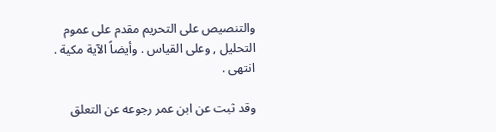والتنصيص على التحريم مقدم على عموم التحليل , وعلى القياس . وأيضاً الآية مكية . انتهى .

وقد ثبت عن ابن عمر رجوعه عن التعلق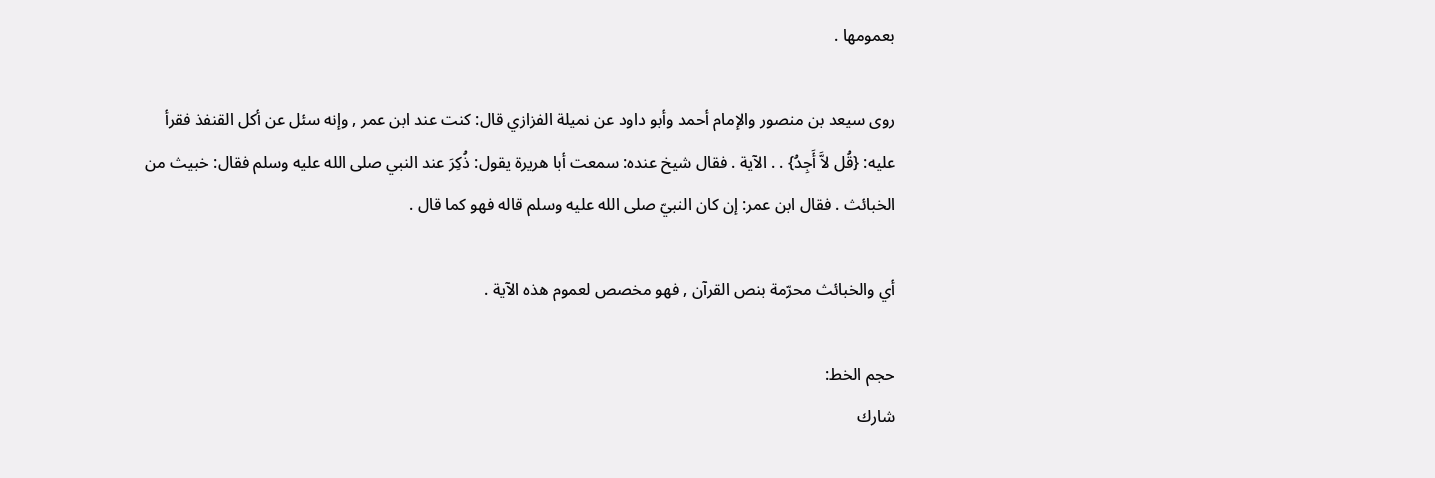بعمومها .

روى سيعد بن منصور والإمام أحمد وأبو داود عن نميلة الفزازي قال: كنت عند ابن عمر , وإنه سئل عن أكل القنفذ فقرأ عليه: {قُل لاَّ أَجِدُ} . . الآية . فقال شيخ عنده: سمعت أبا هريرة يقول: ذُكِرَ عند النبي صلى الله عليه وسلم فقال: خبيث من الخبائث . فقال ابن عمر: إن كان النبيّ صلى الله عليه وسلم قاله فهو كما قال .

أي والخبائث محرّمة بنص القرآن , فهو مخصص لعموم هذه الآية .

حجم الخط:
شارك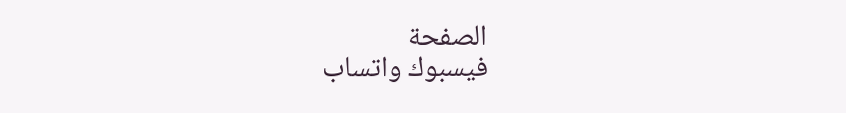الصفحة
فيسبوك واتساب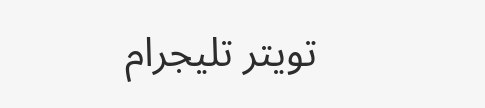تويتر تليجرام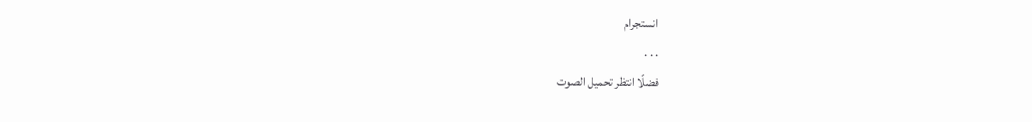انستجرام
. . .
فضلًا انتظر تحميل الصوت